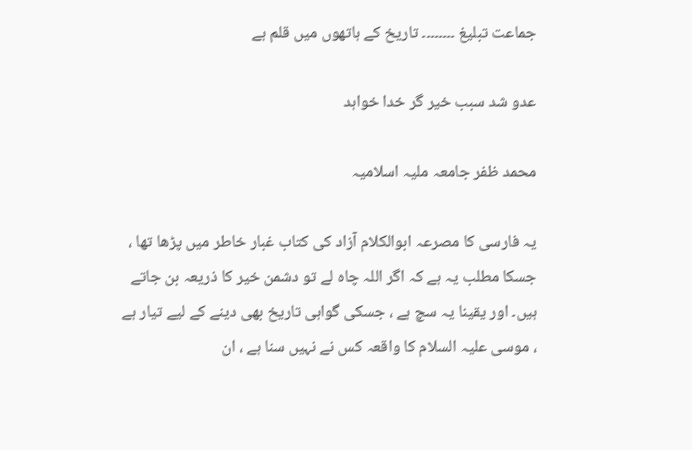جماعت تبلیغ ۔۔۔۔۔۔۔۔ تاریخ کے ہاتھوں میں قلم ہے

عدو شد سبب خیر گر خدا خواہد

محمد ظفر جامعہ ملیہ اسلامیہ

یہ فارسی کا مصرعہ ابوالکلام آزاد کی کتاب غبار خاطر میں پڑھا تھا ، جسکا مطلب یہ ہے کہ اگر اللہ چاہ لے تو دشمن خیر کا ذریعہ بن جاتے ہیں۔ اور یقینا یہ سچ ہے ، جسکی گواہی تاریخ بھی دینے کے لیے تیار ہے ، موسی علیہ السلام کا واقعہ کس نے نہیں سنا ہے ، ان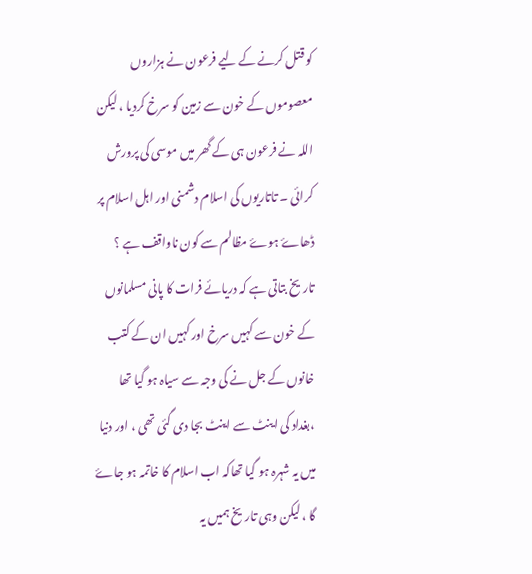کو قتل کرنے کے لیے فرعون نے ہزاروں معصوموں کے خون سے زمین کو سرخ کردیا ، لیکن اللہ نے فرعون ہی کے گھر میں موسی کی پرورش کرائی ۔ تاتاریوں کی اسلام دشمنی اور اہل اسلام پر ڈھاۓ ہوۓ مظالم سے کون ناواقف ہے ؟ تاریخ بتاتی ہے کہ دریائے فرات کا پانی مسلمانوں کے خون سے کہیں سرخ اور کہیں ان کے کتب خانوں کے جل نے کی وجہ سے سیاہ ہو گیا تھا ،بغداد کی اینٹ سے اینٹ بجا دی گئی تھی ، اور دنیا میں یہ شہرہ ہو گیا تھاکہ اب اسلام کا خاتمہ ہو جاۓ گا ، لیکن وہی تاریخ ہمیں یہ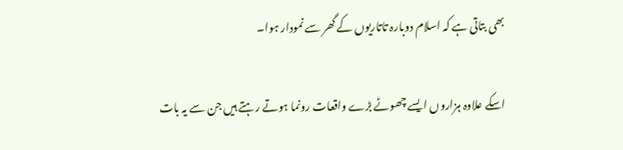بھی بتاتی ہے کہ اسلام دوبارہ تاتاریوں کے گھر سے نمودار ہوا۔

اسکے علاوہ ہزاروں ایسے چھوٹے بڑے واقعات رونما ہوتے رہتے ہیں جن سے یہ بات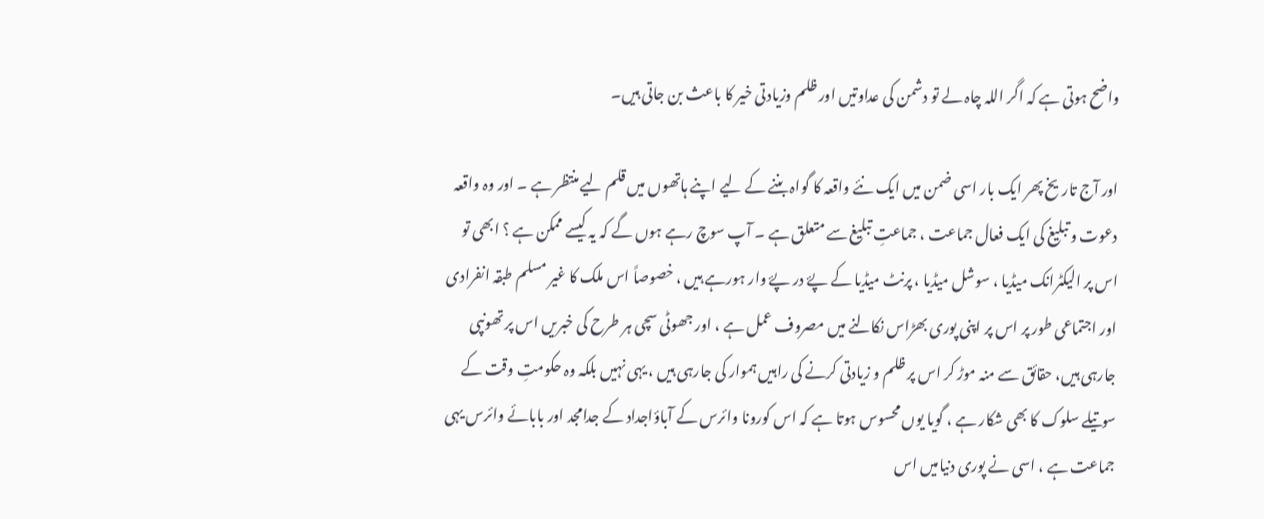واضح ہوتی ہے کہ اگر اللہ چاہ لے تو دشمن کی عداوتیں اور ظلم وزیادتی خیر کا باعث بن جاتی ہیں۔

اور آج تاریخ پھر ایک بار اسی ضمن میں ایک نئے واقعہ کا گواہ بننے کے لیے اپنے ہاتھوں میں قلم لیے منتظر ہے ۔ اور وہ واقعہ دعوت و تبلیغ کی ایک فعال جماعت ، جماعتِ تبلیغ سے متعلق ہے ۔ آپ سوچ رہے ہوں گے کہ یہ کیسے ممکن ہے ؟ ابھی تو اس پر الیکٹرانک میڈیا ، سوشل میڈیا ، پرنٹ میڈیا کے پۓ در پۓ وار ہورہے ہیں ، خصوصاً اس ملک کا غیر مسلم طبقہ انفرادی اور اجتماعی طور پر اس پر اپنی پوری بھڑاس نکالنے میں مصروف عمل ہے ، اور جھوٹی سچی ہر طرح کی خبریں اس پر تھونپی جارہی ہیں، حقائق سے منہ موڑ کر اس پر ظلم و زیادتی کرنے کی راہیں ہموار کی جارہی ہیں ، یہی نہیں بلکہ وہ حکومتِ وقت کے سوتیلے سلوک کا بھی شکار ہے ، گویا یوں محسوس ہوتا ہے کہ اس کورونا وائرس کے آباؤاجداد کے جدامجد اور بابائے وائرس یہی جماعت ہے ، اسی نے پوری دنیامیں اس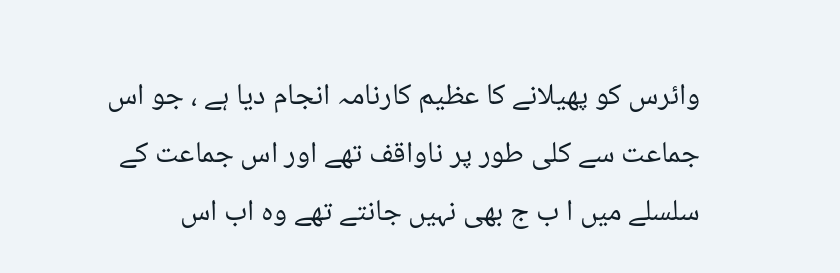وائرس کو پھیلانے کا عظیم کارنامہ انجام دیا ہے ، جو اس جماعت سے کلی طور پر ناواقف تھے اور اس جماعت کے سلسلے میں ا ب ج بھی نہیں جانتے تھے وہ اب اس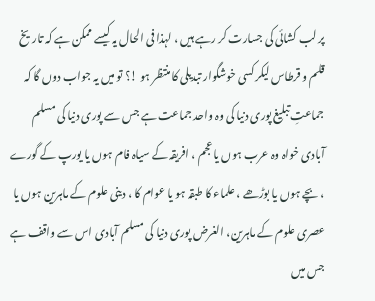پر لب کشائی کی جسارت کر رہے ہیں ، لہذا فی الحال یہ کیسے ممکن ہے کہ تاریخ قلم و قرطاس لیکر کسی خوشگوار تبدیلی کا منتظر ہو !؟ تو میں یہ جواب دوں گا کہ جماعتِ تبلیغ پوری دنیا کی وہ واحد جماعت ہے جس سے پوری دنیا کی مسلم آبادی خواہ وہ عرب ہوں یا عجم ، افریقہ کے سیاہ فام ہوں یا یورپ کے گورے ، بچے ہوں یا بوڑھے ، علماء کا طبقہ ہو یا عوام کا ، دینی علوم کے ماہرین ہوں یا عصری علوم کے ماہرین، الغرض پوری دنیا کی مسلم آبادی اس سے واقف ہے جس میں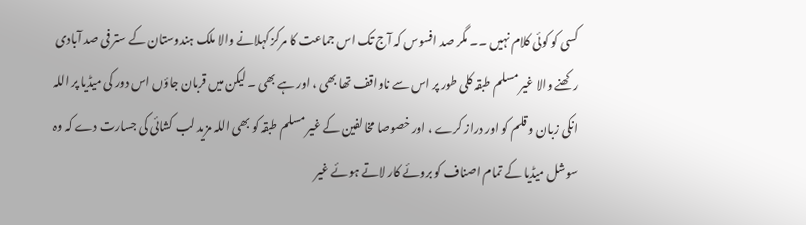کسی کو کوئی کلام نہیں ۔۔ مگر صد افسوس کہ آج تک اس جماعت کا مرکز کہلانے والا ملک ہندوستان کے ستر فی صد آبادی رکھنے والا غیر مسلم طبقہ کلی طور پر اس سے ناواقف تھا بھی ، اور ہے بھی ۔ لیکن میں قربان جاؤں اس دور کی میڈیا پر اللہ انکی زبان و قلم کو اور دراز کرے ، اور خصوصا مخالفین کے غیر مسلم طبقہ کو بھی اللہ مزید لب کشائی کی جسارت دے کہ وہ سوشل میڈیا کے تمام اصناف کو بروئے کار لاتے ہوئے غیر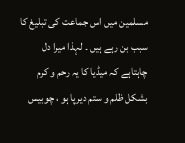مسلمین میں اس جماعت کی تبلیغ کا سبب بن رہے ہیں ۔ لہذا میرا دل چاہتاہے کہ میڈیا کا یہ رحم و کرم بشکل ظلم و ستم دیرپا ہو ، چوبیس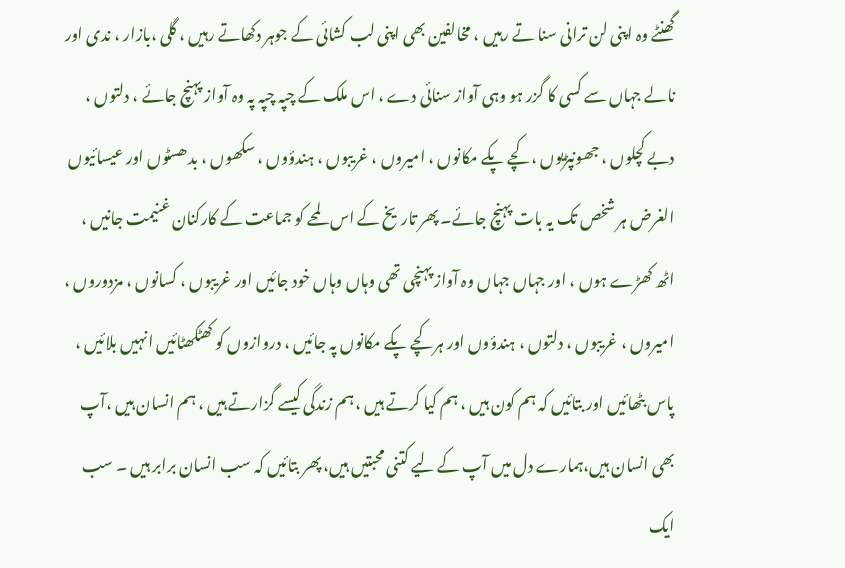گھنٹے وہ اپنی لن ترانی سنا تے رہیں ، مخالفین بھی اپنی لب کشائی کے جوہر دکھاتے رہیں ، گلی ،بازار ، ندی اور نالے جہاں سے کسی کا گزر ہو وہی آواز سنائی دے ، اس ملک کے چپہ چپہ پہ وہ آواز پہنچ جائے ، دلتوں ، دبے کچلوں ، جھونپڑیوں ، کچے پکے مکانوں ، امیروں ، غریبوں ، ہندؤوں ، سکھوں ، بدھسٹوں اور عیسائیوں الغرض ہر شخص تک یہ بات پہنچ جائے۔ پھر تاریخ کے اس لمحے کو جماعت کے کارکنان غنیمت جانیں ، اٹھ کھڑے ہوں ، اور جہاں جہاں وہ آواز پہنچی تھی وہاں وہاں خود جائیں اور غریبوں ، کسانوں ، مزدوروں ، امیروں ، غریبوں ، دلتوں ، ہندؤوں اور ہر کچے پکے مکانوں پہ جائیں ، دروازوں کو کھٹکھٹائیں انہیں بلائیں ، پاس بٹھائیں اور بتائیں کہ ہم کون ہیں ، ہم کیا کرتے ہیں ، ہم زندگی کیسے گزارتے ہیں ، ہم انسان ہیں ،آپ بھی انسان ہیں،ہمارے دل میں آپ کے لیے کتنی محبتیں ہیں، پھر بتائیں کہ سب انسان برابر ہیں ۔ سب ایک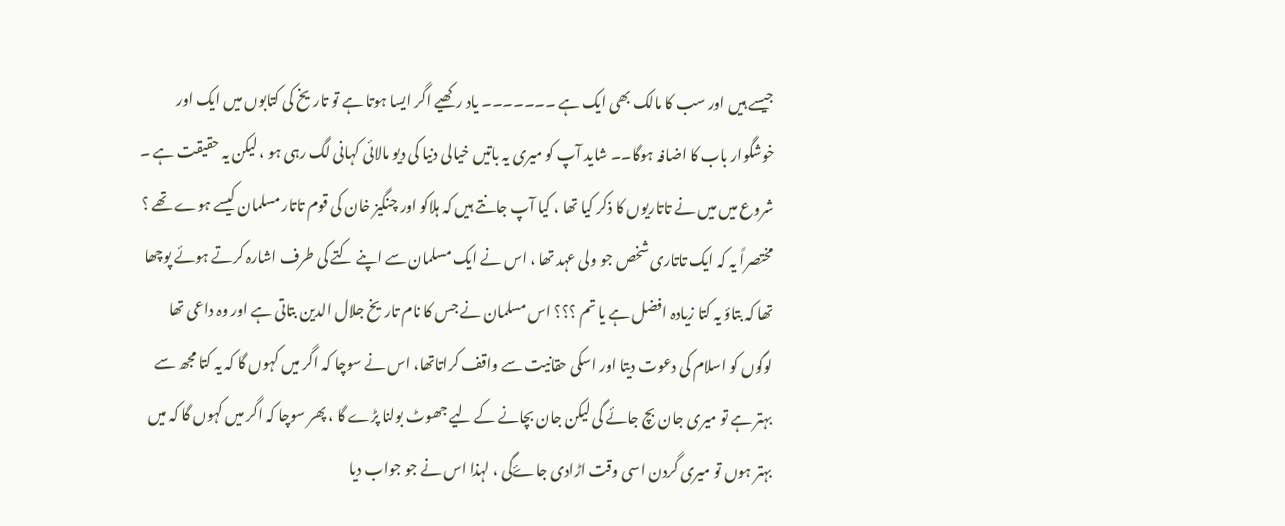جیسے ہیں اور سب کا مالک بھی ایک ہے ۔۔۔۔۔۔۔ یاد رکھیے اگر ایسا ہوتا ہے تو تاریخ کی کتابوں میں ایک اور خوشگوار باب کا اضافہ ہوگا۔۔ شاید آپ کو میری یہ باتیں خیالی دنیا کی دیو مالائی کہانی لگ رہی ہو ، لیکن یہ حقیقت ہے ۔
شروع میں میں نے تاتاریوں کا ذکر کیا تھا ، کیا آپ جانتے ہیں کہ ہلاکو اور چنگیز خان کی قوم تاتار مسلمان کیسے ہوے تھے ؟ مختصراً یہ کہ ایک تاتاری شخص جو ولی عہد تھا ، اس نے ایک مسلمان سے اپنے کتے کی طرف اشارہ کرتے ہوئے پوچھا تھا کہ بتاؤ یہ کتا زیادہ افضل ہے یا تم ؟؟؟ اس مسلمان نے جس کا نام تاریخ جلال الدین بتاتی ہے اور وہ داعی تھا لوگوں کو اسلام کی دعوت دیتا اور اسکی حقانیت سے واقف کراتاتھا، اس نے سوچا کہ اگر میں کہوں گا کہ یہ کتا مجھ سے بہتر ہے تو میری جان بچ جائے گی لیکن جان بچانے کے لیے جھوٹ بولنا پڑے گا ، پھر سوچا کہ اگر میں کہوں گا کہ میں بہتر ہوں تو میری گردن اسی وقت اڑادی جاۓگی ، لہذا اس نے جو جواب دیا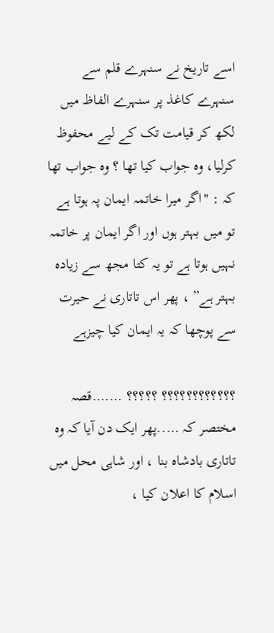اسے تاریخ نے سنہرے قلم سے سنہرے کاغذ پر سنہرے الفاظ میں لکھ کر قیامت تک کے لیے محفوظ کرلیا، وہ جواب کیا تھا ؟ وہ جواب تھا کہ : "اگر میرا خاتمہ ایمان پہ ہوتا ہے تو میں بہتر ہوں اور اگر ایمان پر خاتمہ نہیں ہوتا ہے تو یہ کتا مجھ سے زیادہ بہتر ہے” ، پھر اس تاتاری نے حیرت سے پوچھا کہ یہ ایمان کیا چیزہے

؟؟؟؟؟؟؟؟؟؟؟؟ ؟؟؟؟؟ …….قصہ مختصر کہ …..پھر ایک دن آیا کہ وہ تاتاری بادشاہ بنا ، اور شاہی محل میں اسلام کا اعلان کیا ،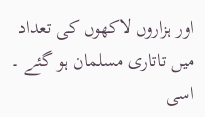اور ہزاروں لاکھوں کی تعداد میں تاتاری مسلمان ہو گئے ۔ اسی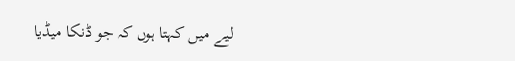لیے میں کہتا ہوں کہ جو ڈنکا میڈیا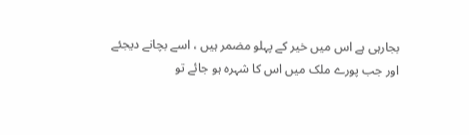بجارہی ہے اس میں خیر کے پہلو مضمر ہیں ، اسے بچانے دیجئے اور جب پورے ملک میں اس کا شہرہ ہو جائے تو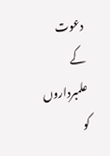دعوت کے علمبرداروں کو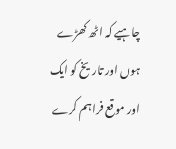چاہیے کہ اٹھ کھڑے ہوں اور تاریخ کو ایک اور موقع فراہم کرے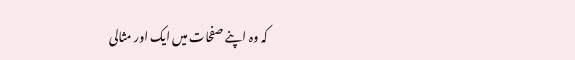کہ وہ اپنے صفحات میں ایک اور مثالی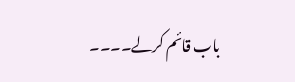باب قائم کرلے۔۔۔۔